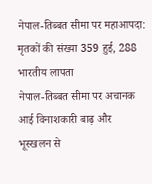नेपाल-तिब्बत सीमा पर महाआपदा: मृतकों की संख्या 359 हुई, 288 भारतीय लापता
नेपाल-तिब्बत सीमा पर अचानक आई विनाशकारी बाढ़ और भूस्खलन से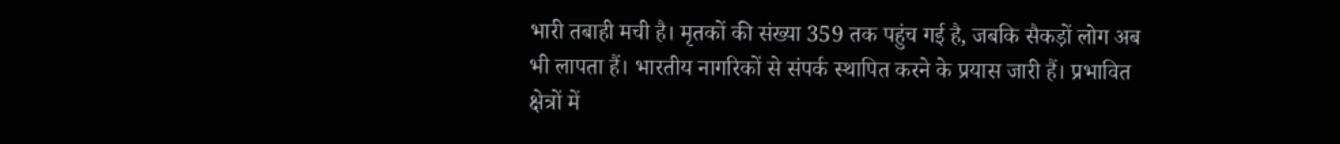भारी तबाही मची है। मृतकों की संख्या 359 तक पहुंच गई है, जबकि सैकड़ों लोग अब भी लापता हैं। भारतीय नागरिकों से संपर्क स्थापित करने के प्रयास जारी हैं। प्रभावित क्षेत्रों में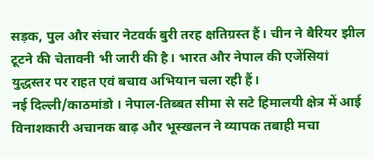सड़क, पुल और संचार नेटवर्क बुरी तरह क्षतिग्रस्त हैं। चीन ने बैरियर झील टूटने की चेतावनी भी जारी की है। भारत और नेपाल की एजेंसियां युद्धस्तर पर राहत एवं बचाव अभियान चला रही हैं।
नई दिल्ली/काठमांडो । नेपाल-तिब्बत सीमा से सटे हिमालयी क्षेत्र में आई विनाशकारी अचानक बाढ़ और भूस्खलन ने व्यापक तबाही मचा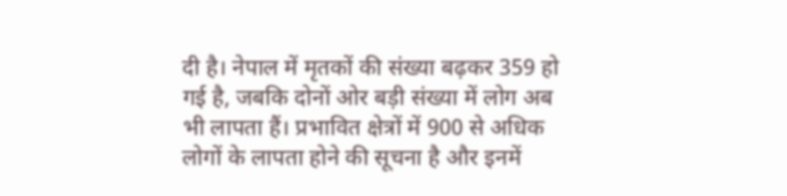दी है। नेपाल में मृतकों की संख्या बढ़कर 359 हो गई है, जबकि दोनों ओर बड़ी संख्या में लोग अब भी लापता हैं। प्रभावित क्षेत्रों में 900 से अधिक लोगों के लापता होने की सूचना है और इनमें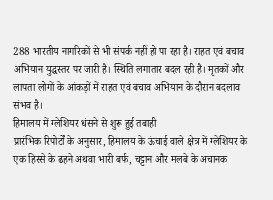288 भारतीय नागरिकों से भी संपर्क नहीं हो पा रहा है। राहत एवं बचाव अभियान युद्धस्तर पर जारी है। स्थिति लगातार बदल रही है। मृतकों और लापता लोगों के आंकड़ों में राहत एवं बचाव अभियान के दौरान बदलाव संभव है।
हिमालय में ग्लेशियर धंसने से शुरू हुई तबाही
प्रारंभिक रिपोर्टों के अनुसार, हिमालय के ऊंचाई वाले क्षेत्र में ग्लेशियर के एक हिस्से के ढहने अथवा भारी बर्फ, चट्टान और मलबे के अचानक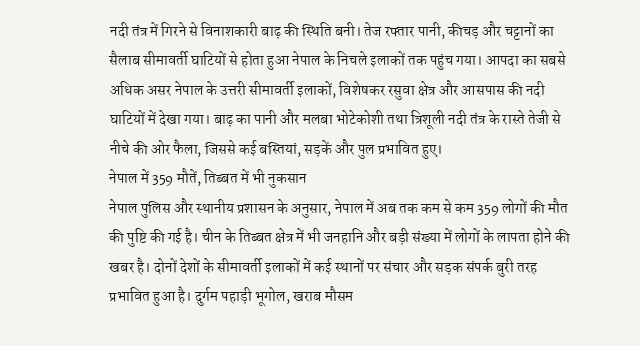नदी तंत्र में गिरने से विनाशकारी बाढ़ की स्थिति बनी। तेज रफ्तार पानी, कीचड़ और चट्टानों का सैलाब सीमावर्ती घाटियों से होता हुआ नेपाल के निचले इलाकों तक पहुंच गया। आपदा का सबसे अधिक असर नेपाल के उत्तरी सीमावर्ती इलाकों, विशेषकर रसुवा क्षेत्र और आसपास की नदी घाटियों में देखा गया। बाढ़ का पानी और मलबा भोटेकोशी तथा त्रिशूली नदी तंत्र के रास्ते तेजी से नीचे की ओर फैला, जिससे कई बस्तियां, सड़कें और पुल प्रभावित हुए।
नेपाल में 359 मौतें, तिब्बत में भी नुकसान
नेपाल पुलिस और स्थानीय प्रशासन के अनुसार, नेपाल में अब तक कम से कम 359 लोगों की मौत की पुष्टि की गई है। चीन के तिब्बत क्षेत्र में भी जनहानि और बड़ी संख्या में लोगों के लापता होने की खबर है। दोनों देशों के सीमावर्ती इलाकों में कई स्थानों पर संचार और सड़क संपर्क बुरी तरह प्रभावित हुआ है। दुर्गम पहाड़ी भूगोल, खराब मौसम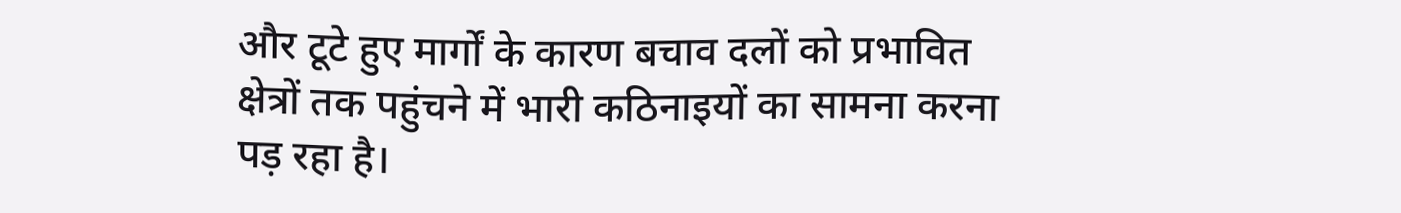और टूटे हुए मार्गों के कारण बचाव दलों को प्रभावित क्षेत्रों तक पहुंचने में भारी कठिनाइयों का सामना करना पड़ रहा है।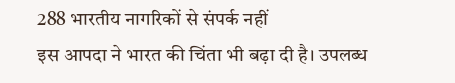288 भारतीय नागरिकों से संपर्क नहीं
इस आपदा ने भारत की चिंता भी बढ़ा दी है। उपलब्ध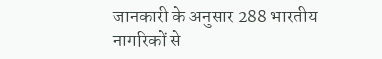जानकारी के अनुसार 288 भारतीय नागरिकों से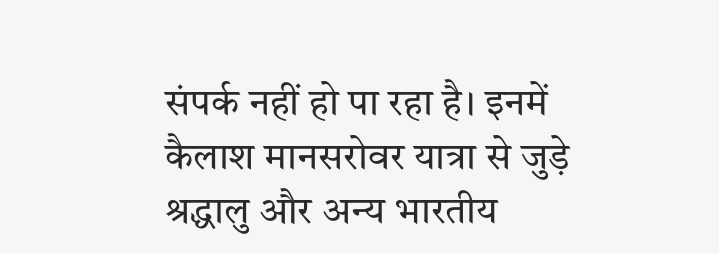संपर्क नहीं हो पा रहा है। इनमें कैलाश मानसरोवर यात्रा से जुड़े श्रद्धालु और अन्य भारतीय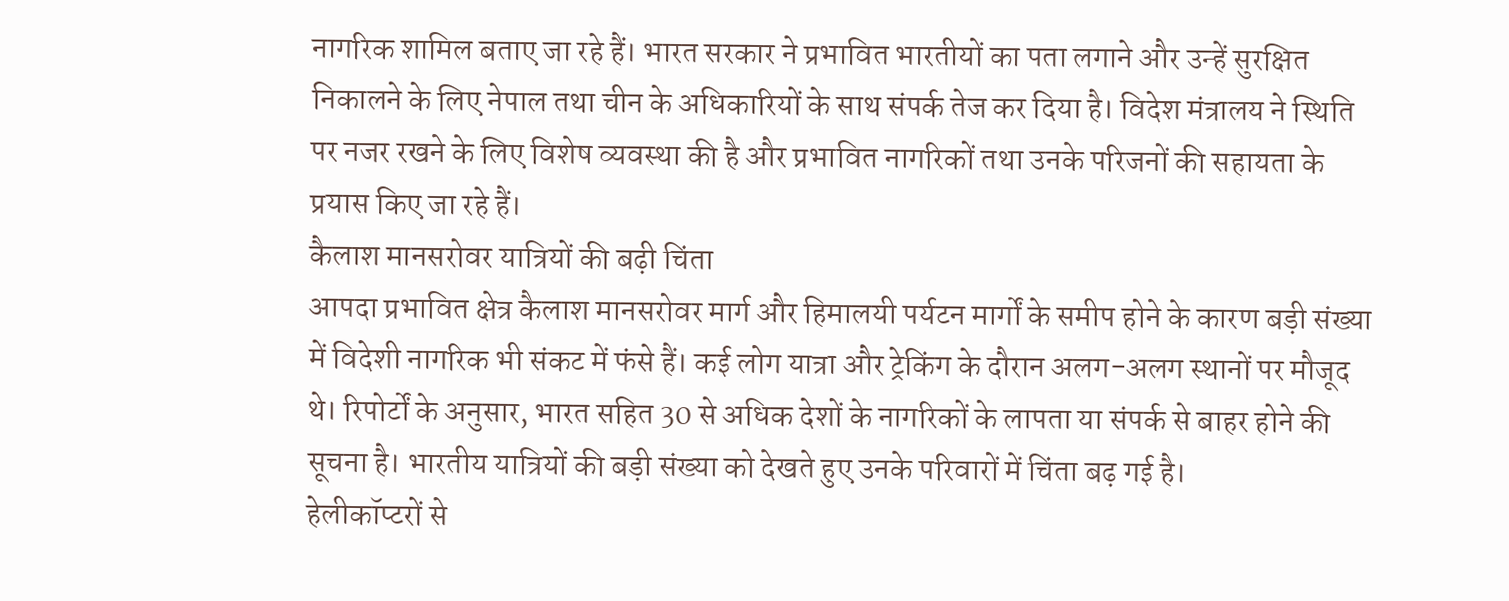नागरिक शामिल बताए जा रहे हैं। भारत सरकार ने प्रभावित भारतीयों का पता लगाने और उन्हें सुरक्षित निकालने के लिए नेपाल तथा चीन के अधिकारियों के साथ संपर्क तेज कर दिया है। विदेश मंत्रालय ने स्थिति पर नजर रखने के लिए विशेष व्यवस्था की है और प्रभावित नागरिकों तथा उनके परिजनों की सहायता के प्रयास किए जा रहे हैं।
कैलाश मानसरोवर यात्रियों की बढ़ी चिंता
आपदा प्रभावित क्षेत्र कैलाश मानसरोवर मार्ग और हिमालयी पर्यटन मार्गों के समीप होने के कारण बड़ी संख्या में विदेशी नागरिक भी संकट में फंसे हैं। कई लोग यात्रा और ट्रेकिंग के दौरान अलग-अलग स्थानों पर मौजूद थे। रिपोर्टों के अनुसार, भारत सहित 30 से अधिक देशों के नागरिकों के लापता या संपर्क से बाहर होने की सूचना है। भारतीय यात्रियों की बड़ी संख्या को देखते हुए उनके परिवारों में चिंता बढ़ गई है।
हेलीकॉप्टरों से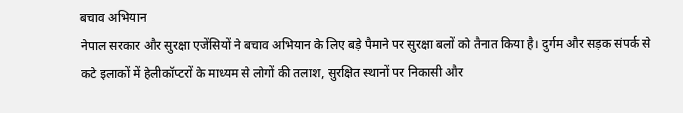बचाव अभियान
नेपाल सरकार और सुरक्षा एजेंसियों ने बचाव अभियान के लिए बड़े पैमाने पर सुरक्षा बलों को तैनात किया है। दुर्गम और सड़क संपर्क से कटे इलाकों में हेलीकॉप्टरों के माध्यम से लोगों की तलाश, सुरक्षित स्थानों पर निकासी और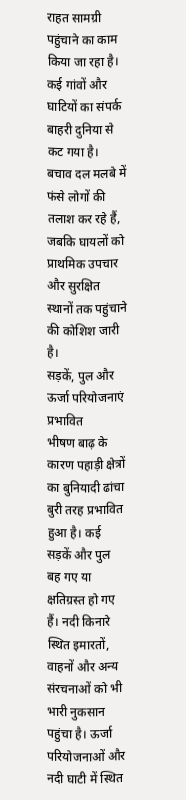राहत सामग्री पहुंचाने का काम किया जा रहा है। कई गांवों और घाटियों का संपर्क बाहरी दुनिया से कट गया है। बचाव दल मलबे में फंसे लोगों की तलाश कर रहे हैं, जबकि घायलों को प्राथमिक उपचार और सुरक्षित स्थानों तक पहुंचाने की कोशिश जारी है।
सड़कें, पुल और ऊर्जा परियोजनाएं प्रभावित
भीषण बाढ़ के कारण पहाड़ी क्षेत्रों का बुनियादी ढांचा बुरी तरह प्रभावित हुआ है। कई सड़कें और पुल बह गए या क्षतिग्रस्त हो गए हैं। नदी किनारे स्थित इमारतों, वाहनों और अन्य संरचनाओं को भी भारी नुकसान पहुंचा है। ऊर्जा परियोजनाओं और नदी घाटी में स्थित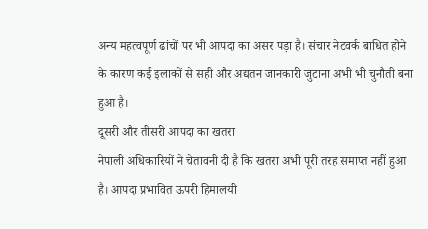अन्य महत्वपूर्ण ढांचों पर भी आपदा का असर पड़ा है। संचार नेटवर्क बाधित होने के कारण कई इलाकों से सही और अद्यतन जानकारी जुटाना अभी भी चुनौती बना हुआ है।
दूसरी और तीसरी आपदा का खतरा
नेपाली अधिकारियों ने चेतावनी दी है कि खतरा अभी पूरी तरह समाप्त नहीं हुआ है। आपदा प्रभावित ऊपरी हिमालयी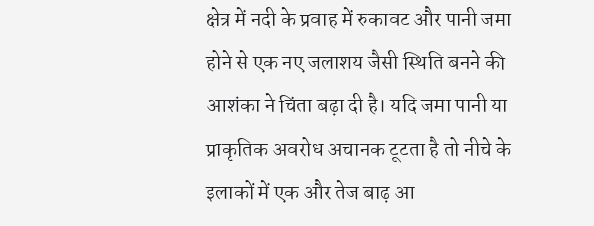क्षेत्र में नदी के प्रवाह में रुकावट और पानी जमा होने से एक नए जलाशय जैसी स्थिति बनने की आशंका ने चिंता बढ़ा दी है। यदि जमा पानी या प्राकृतिक अवरोध अचानक टूटता है तो नीचे के इलाकों में एक और तेज बाढ़ आ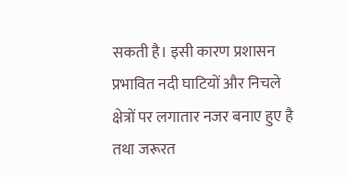सकती है। इसी कारण प्रशासन प्रभावित नदी घाटियों और निचले क्षेत्रों पर लगातार नजर बनाए हुए है तथा जरूरत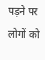पड़ने पर लोगों को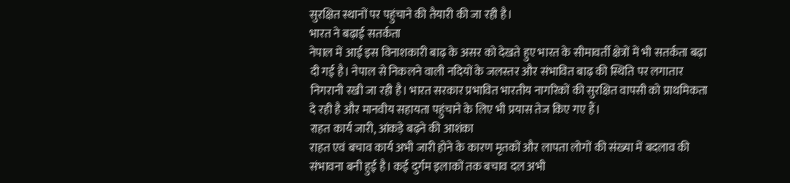सुरक्षित स्थानों पर पहुंचाने की तैयारी की जा रही है।
भारत ने बढ़ाई सतर्कता
नेपाल में आई इस विनाशकारी बाढ़ के असर को देखते हुए भारत के सीमावर्ती क्षेत्रों में भी सतर्कता बढ़ा दी गई है। नेपाल से निकलने वाली नदियों के जलस्तर और संभावित बाढ़ की स्थिति पर लगातार निगरानी रखी जा रही है। भारत सरकार प्रभावित भारतीय नागरिकों की सुरक्षित वापसी को प्राथमिकता दे रही है और मानवीय सहायता पहुंचाने के लिए भी प्रयास तेज किए गए हैं।
राहत कार्य जारी, आंकड़े बढ़ने की आशंका
राहत एवं बचाव कार्य अभी जारी होने के कारण मृतकों और लापता लोगों की संख्या में बदलाव की संभावना बनी हुई है। कई दुर्गम इलाकों तक बचाव दल अभी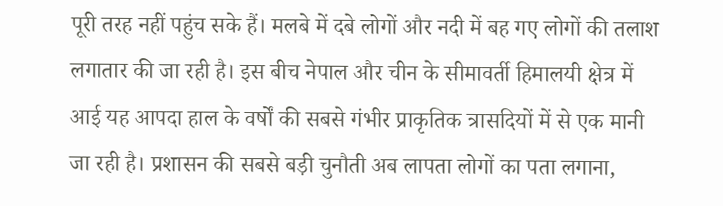पूरी तरह नहीं पहुंच सके हैं। मलबे में दबे लोगों और नदी में बह गए लोगों की तलाश लगातार की जा रही है। इस बीच नेपाल और चीन के सीमावर्ती हिमालयी क्षेत्र में आई यह आपदा हाल के वर्षों की सबसे गंभीर प्राकृतिक त्रासदियों में से एक मानी जा रही है। प्रशासन की सबसे बड़ी चुनौती अब लापता लोगों का पता लगाना,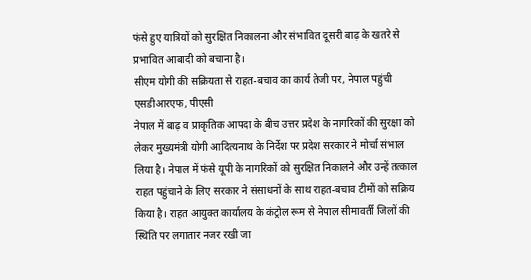फंसे हुए यात्रियों को सुरक्षित निकालना और संभावित दूसरी बाढ़ के खतरे से प्रभावित आबादी को बचाना है।
सीएम योगी की सक्रियता से राहत-बचाव का कार्य तेजी पर, नेपाल पहुंची एसडीआरएफ, पीएसी
नेपाल में बाढ़ व प्राकृतिक आपदा के बीच उत्तर प्रदेश के नागरिकों की सुरक्षा को लेकर मुख्यमंत्री योगी आदित्यनाथ के निर्देश पर प्रदेश सरकार ने मोर्चा संभाल लिया है। नेपाल में फंसे यूपी के नागरिकों को सुरक्षित निकालने और उन्हें तत्काल राहत पहुंचाने के लिए सरकार ने संसाधनों के साथ राहत-बचाव टीमों को सक्रिय किया है। राहत आयुक्त कार्यालय के कंट्रोल रूम से नेपाल सीमावर्ती जिलों की स्थिति पर लगातार नजर रखी जा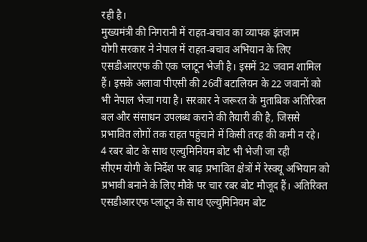रही है।
मुख्यमंत्री की निगरानी में राहत-बचाव का व्यापक इंतजाम
योगी सरकार ने नेपाल में राहत-बचाव अभियान के लिए एसडीआरएफ की एक प्लाटून भेजी है। इसमें 32 जवान शामिल हैं। इसके अलावा पीएसी की 26वीं बटालियन के 22 जवानों को भी नेपाल भेजा गया है। सरकार ने जरूरत के मुताबिक अतिरिक्त बल और संसाधन उपलब्ध कराने की तैयारी की है, जिससे प्रभावित लोगों तक राहत पहुंचाने में किसी तरह की कमी न रहे।
4 रबर बोट के साथ एल्युमिनियम बोट भी भेजी जा रही
सीएम योगी के निर्देश पर बाढ़ प्रभावित क्षेत्रों में रेस्क्यू अभियान को प्रभावी बनाने के लिए मौके पर चार रबर बोट मौजूद हैं। अतिरिक्त एसडीआरएफ प्लाटून के साथ एल्युमिनियम बोट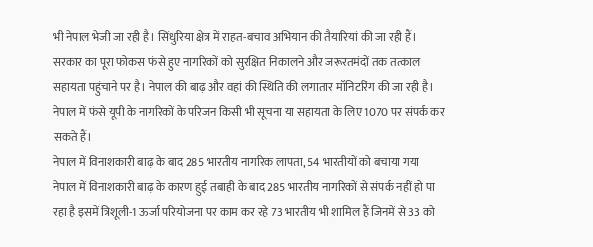भी नेपाल भेजी जा रही है। सिंधुरिया क्षेत्र में राहत-बचाव अभियान की तैयारियां की जा रही हैं। सरकार का पूरा फोकस फंसे हुए नागरिकों को सुरक्षित निकालने और जरूरतमंदों तक तत्काल सहायता पहुंचाने पर है। नेपाल की बाढ़ और वहां की स्थिति की लगातार मॉनिटरिंग की जा रही है। नेपाल में फंसे यूपी के नागरिकों के परिजन किसी भी सूचना या सहायता के लिए 1070 पर संपर्क कर सकते हैं।
नेपाल में विनाशकारी बाढ़ के बाद 285 भारतीय नागरिक लापता, 54 भारतीयों को बचाया गया
नेपाल में विनाशकारी बाढ़ के कारण हुई तबाही के बाद 285 भारतीय नागरिकों से संपर्क नहीं हो पा रहा है इसमें त्रिशूली-1 ऊर्जा परियोजना पर काम कर रहे 73 भारतीय भी शामिल हैं जिनमें से 33 को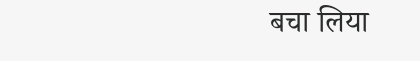बचा लिया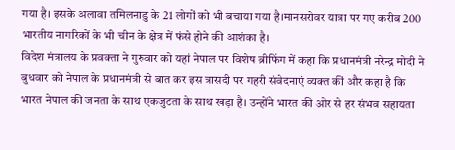गया है। इसके अलावा तमिलनाडु के 21 लोगों को भी बचाया गया है।मानसरोवर यात्रा पर गए करीब 200 भारतीय नागरिकों के भी चीन के क्षेत्र में फंसे होने की आशंका है।
विदेश मंत्रालय के प्रवक्ता ने गुरुवार को यहां नेपाल पर विशेष ब्रीफिंग में कहा कि प्रधानमंत्री नरेन्द्र मोदी ने बुधवार को नेपाल के प्रधानमंत्री से बात कर इस त्रासदी पर गहरी संवेदनाएं व्यक्त कीं और कहा है कि भारत नेपाल की जनता के साथ एकजुटता के साथ खड़ा है। उन्होंने भारत की ओर से हर संभव सहायता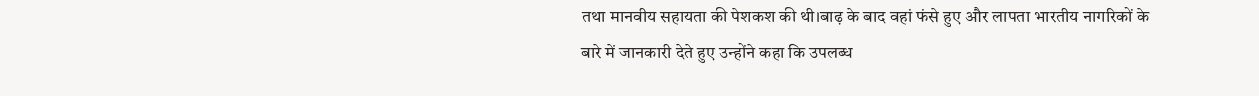तथा मानवीय सहायता की पेशकश की थी।बाढ़ के बाद वहां फंसे हुए और लापता भारतीय नागरिकों के बारे में जानकारी देते हुए उन्होंने कहा कि उपलब्ध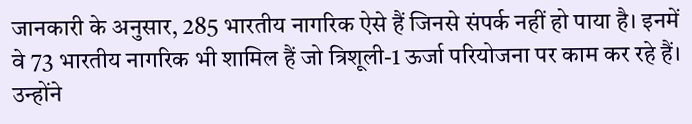जानकारी के अनुसार, 285 भारतीय नागरिक ऐसे हैं जिनसे संपर्क नहीं हो पाया है। इनमें वे 73 भारतीय नागरिक भी शामिल हैं जो त्रिशूली-1 ऊर्जा परियोजना पर काम कर रहे हैं।
उन्होंने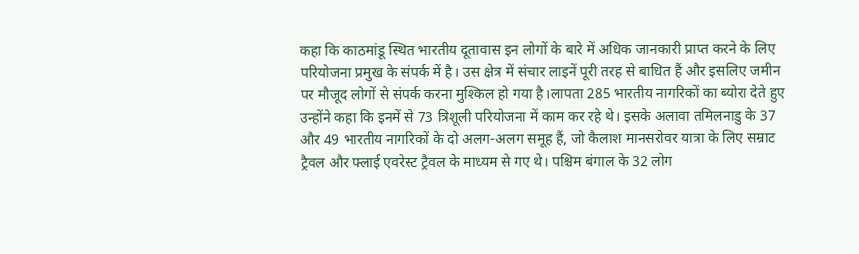कहा कि काठमांडू स्थित भारतीय दूतावास इन लोगों के बारे में अधिक जानकारी प्राप्त करने के लिए परियोजना प्रमुख के संपर्क में है। उस क्षेत्र में संचार लाइनें पूरी तरह से बाधित हैं और इसलिए जमीन पर मौजूद लोगों से संपर्क करना मुश्किल हो गया है।लापता 285 भारतीय नागरिकों का ब्योरा देते हुए उन्होंने कहा कि इनमें से 73 त्रिशूली परियोजना में काम कर रहे थे। इसके अलावा तमिलनाडु के 37 और 49 भारतीय नागरिकों के दो अलग-अलग समूह हैं, जो कैलाश मानसरोवर यात्रा के लिए सम्राट ट्रैवल और फ्लाई एवरेस्ट ट्रैवल के माध्यम से गए थे। पश्चिम बंगाल के 32 लोग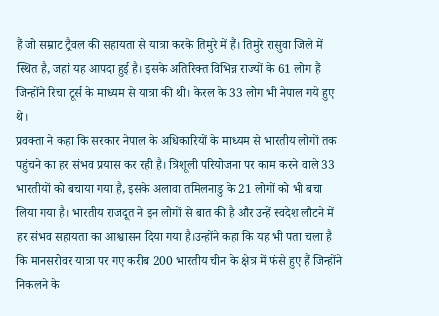हैं जो सम्राट ट्रैवल की सहायता से यात्रा करके तिमुरे में हैं। तिमुरे रासुवा जिले में स्थित है, जहां यह आपदा हुई है। इसके अतिरिक्त विभिन्न राज्यों के 61 लोग हैं जिन्होंने रिचा टूर्स के माध्यम से यात्रा की थी। केरल के 33 लोग भी नेपाल गये हुए थे।
प्रवक्ता ने कहा कि सरकार नेपाल के अधिकारियों के माध्यम से भारतीय लोगों तक पहुंचने का हर संभव प्रयास कर रही है। त्रिशूली परियोजना पर काम करने वाले 33 भारतीयों को बचाया गया है, इसके अलावा तमिलनाडु के 21 लोगों को भी बचा लिया गया है। भारतीय राजदूत ने इन लोगों से बात की है और उन्हें स्वदेश लौटने में हर संभव सहायता का आश्वासन दिया गया है।उन्होंने कहा कि यह भी पता चला है कि मानसरोवर यात्रा पर गए करीब 200 भारतीय चीन के क्षेत्र में फंसे हुए हैं जिन्होंने निकलने के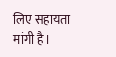लिए सहायता मांगी है।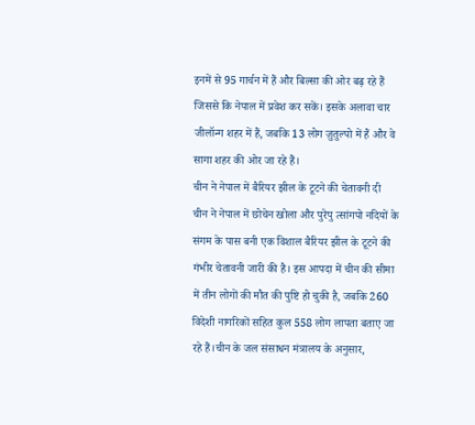इनमें से 95 गार्चन में हैं और बिल्सा की ओर बढ़ रहे हैं जिससे कि नेपाल में प्रवेश कर सकें। इसके अलावा चार जीलॉन्ग शहर में हैं, जबकि 13 लोग ज़ुतुल्पो में हैं और वे सागा शहर की ओर जा रहे हैं।
चीन ने नेपाल में बैरियर झील के टूटने की चेतावनी दी
चीन ने नेपाल में छोचेन खोला और पुरेपु त्सांगपो नदियों के संगम के पास बनी एक विशाल बैरियर झील के टूटने की गंभीर चेतावनी जारी की है। इस आपदा में चीन की सीमा में तीन लोगों की मौत की पुष्टि हो चुकी है, जबकि 260 विदेशी नागरिकों सहित कुल 558 लोग लापता बताए जा रहे हैं।चीन के जल संसाधन मंत्रालय के अनुसार,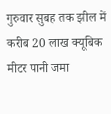गुरुवार सुबह तक झील में करीब 20 लाख क्यूबिक मीटर पानी जमा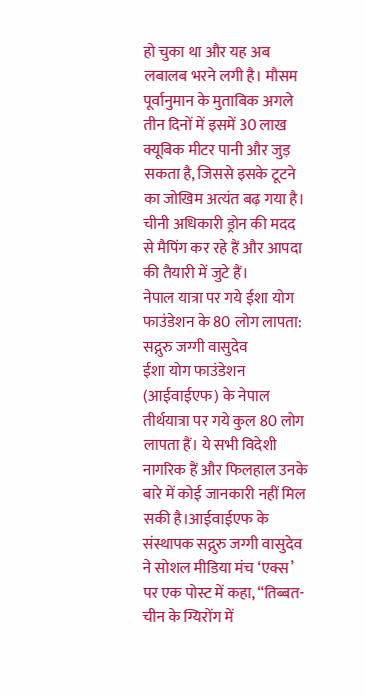हो चुका था और यह अब लबालब भरने लगी है। मौसम पूर्वानुमान के मुताबिक अगले तीन दिनों में इसमें 30 लाख क्यूबिक मीटर पानी और जुड़ सकता है, जिससे इसके टूटने का जोखिम अत्यंत बढ़ गया है। चीनी अधिकारी ड्रोन की मदद से मैपिंग कर रहे हैं और आपदा की तैयारी में जुटे हैं।
नेपाल यात्रा पर गये ईशा योग फाउंडेशन के 80 लोग लापता: सद्गुरु जग्गी वासुदेव
ईशा योग फाउंडेशन (आईवाईएफ) के नेपाल तीर्थयात्रा पर गये कुल 80 लोग लापता हैं। ये सभी विदेशी नागरिक हैं और फिलहाल उनके बारे में कोई जानकारी नहीं मिल सकी है।आईवाईएफ के संस्थापक सद्गुरु जग्गी वासुदेव ने सोशल मीडिया मंच ‘एक्स’ पर एक पोस्ट में कहा, “तिब्बत-चीन के ग्यिरोंग में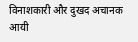विनाशकारी और दुखद अचानक आयी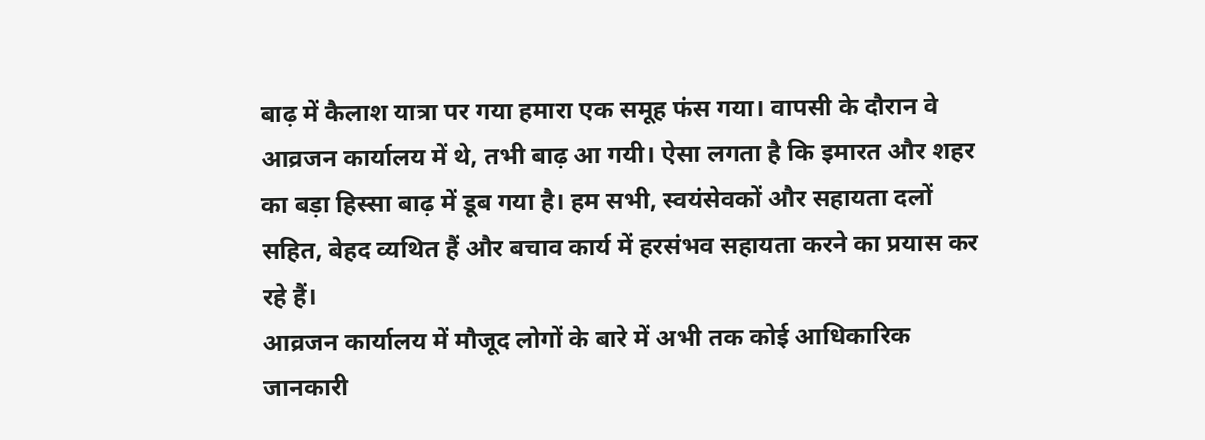बाढ़ में कैलाश यात्रा पर गया हमारा एक समूह फंस गया। वापसी के दौरान वे आव्रजन कार्यालय में थे, तभी बाढ़ आ गयी। ऐसा लगता है कि इमारत और शहर का बड़ा हिस्सा बाढ़ में डूब गया है। हम सभी, स्वयंसेवकों और सहायता दलों सहित, बेहद व्यथित हैं और बचाव कार्य में हरसंभव सहायता करने का प्रयास कर रहे हैं।
आव्रजन कार्यालय में मौजूद लोगों के बारे में अभी तक कोई आधिकारिक जानकारी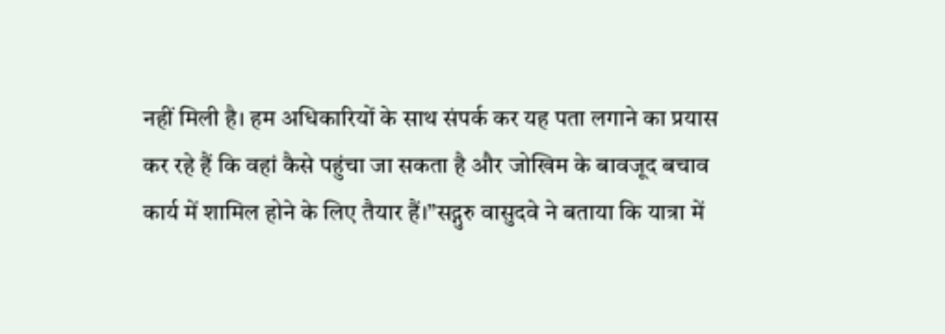नहीं मिली है। हम अधिकारियों के साथ संपर्क कर यह पता लगाने का प्रयास कर रहे हैं कि वहां कैसे पहुंचा जा सकता है और जोखिम के बावजूद बचाव कार्य में शामिल होने के लिए तैयार हैं।”सद्गुरु वासुदवे ने बताया कि यात्रा में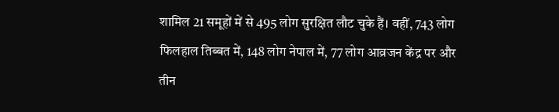शामिल 21 समूहों में से 495 लोग सुरक्षित लौट चुके हैं। वहीं, 743 लोग फिलहाल तिब्बत में, 148 लोग नेपाल में, 77 लोग आव्रजन केंद्र पर और तीन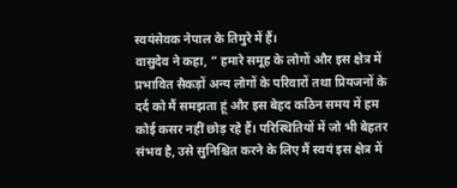स्वयंसेवक नेपाल के तिमुरे में हैं।
वासुदेव ने कहा, “ हमारे समूह के लोगों और इस क्षेत्र में प्रभावित सैकड़ों अन्य लोगों के परिवारों तथा प्रियजनों के दर्द को मैं समझता हूं और इस बेहद कठिन समय में हम कोई कसर नहीं छोड़ रहे हैं। परिस्थितियों में जो भी बेहतर संभव है, उसे सुनिश्चित करने के लिए मैं स्वयं इस क्षेत्र में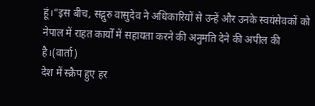हूं।”इस बीच, सद्गुरु वासुदेव ने अधिकारियों से उन्हें और उनके स्वयंसेवकों को नेपाल में राहत कार्यों में सहायता करने की अनुमति देने की अपील की है।(वार्ता)
देश में स्क्रैप हुए हर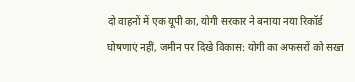दो वाहनों में एक यूपी का, योगी सरकार ने बनाया नया रिकॉर्ड
घोषणाएं नहीं, जमीन पर दिखे विकास: योगी का अफसरों को सख्त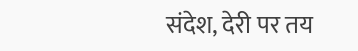संदेश, देरी पर तय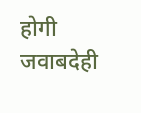होगी जवाबदेही